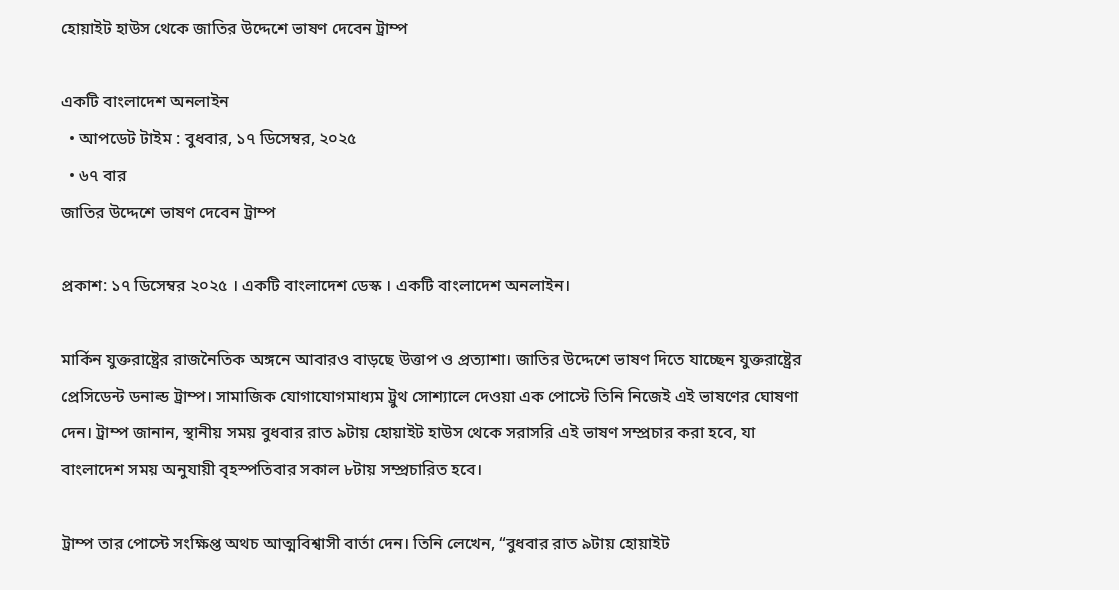হোয়াইট হাউস থেকে জাতির উদ্দেশে ভাষণ দেবেন ট্রাম্প

একটি বাংলাদেশ অনলাইন
  • আপডেট টাইম : বুধবার, ১৭ ডিসেম্বর, ২০২৫
  • ৬৭ বার
জাতির উদ্দেশে ভাষণ দেবেন ট্রাম্প

প্রকাশ: ১৭ ডিসেম্বর ২০২৫ । একটি বাংলাদেশ ডেস্ক । একটি বাংলাদেশ অনলাইন।

মার্কিন যুক্তরাষ্ট্রের রাজনৈতিক অঙ্গনে আবারও বাড়ছে উত্তাপ ও প্রত্যাশা। জাতির উদ্দেশে ভাষণ দিতে যাচ্ছেন যুক্তরাষ্ট্রের প্রেসিডেন্ট ডনাল্ড ট্রাম্প। সামাজিক যোগাযোগমাধ্যম ট্রুথ সোশ্যালে দেওয়া এক পোস্টে তিনি নিজেই এই ভাষণের ঘোষণা দেন। ট্রাম্প জানান, স্থানীয় সময় বুধবার রাত ৯টায় হোয়াইট হাউস থেকে সরাসরি এই ভাষণ সম্প্রচার করা হবে, যা বাংলাদেশ সময় অনুযায়ী বৃহস্পতিবার সকাল ৮টায় সম্প্রচারিত হবে।

ট্রাম্প তার পোস্টে সংক্ষিপ্ত অথচ আত্মবিশ্বাসী বার্তা দেন। তিনি লেখেন, “বুধবার রাত ৯টায় হোয়াইট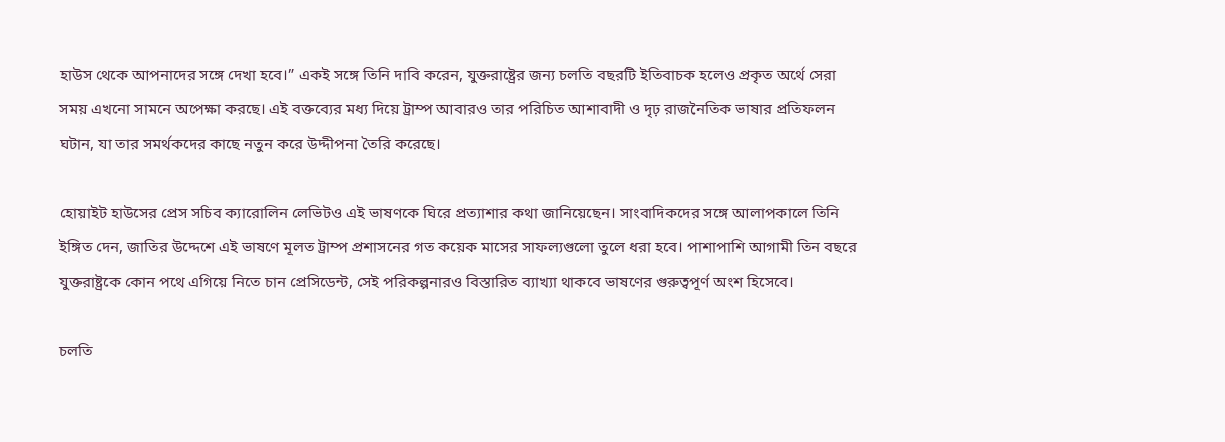হাউস থেকে আপনাদের সঙ্গে দেখা হবে।” একই সঙ্গে তিনি দাবি করেন, যুক্তরাষ্ট্রের জন্য চলতি বছরটি ইতিবাচক হলেও প্রকৃত অর্থে সেরা সময় এখনো সামনে অপেক্ষা করছে। এই বক্তব্যের মধ্য দিয়ে ট্রাম্প আবারও তার পরিচিত আশাবাদী ও দৃঢ় রাজনৈতিক ভাষার প্রতিফলন ঘটান, যা তার সমর্থকদের কাছে নতুন করে উদ্দীপনা তৈরি করেছে।

হোয়াইট হাউসের প্রেস সচিব ক্যারোলিন লেভিটও এই ভাষণকে ঘিরে প্রত্যাশার কথা জানিয়েছেন। সাংবাদিকদের সঙ্গে আলাপকালে তিনি ইঙ্গিত দেন, জাতির উদ্দেশে এই ভাষণে মূলত ট্রাম্প প্রশাসনের গত কয়েক মাসের সাফল্যগুলো তুলে ধরা হবে। পাশাপাশি আগামী তিন বছরে যুক্তরাষ্ট্রকে কোন পথে এগিয়ে নিতে চান প্রেসিডেন্ট, সেই পরিকল্পনারও বিস্তারিত ব্যাখ্যা থাকবে ভাষণের গুরুত্বপূর্ণ অংশ হিসেবে।

চলতি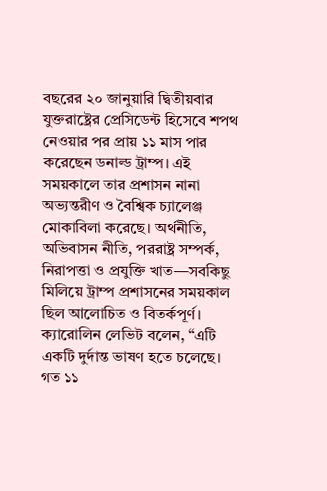বছরের ২০ জানুয়ারি দ্বিতীয়বার যুক্তরাষ্ট্রের প্রেসিডেন্ট হিসেবে শপথ নেওয়ার পর প্রায় ১১ মাস পার করেছেন ডনাল্ড ট্রাম্প। এই সময়কালে তার প্রশাসন নানা অভ্যন্তরীণ ও বৈশ্বিক চ্যালেঞ্জ মোকাবিলা করেছে। অর্থনীতি, অভিবাসন নীতি, পররাষ্ট্র সম্পর্ক, নিরাপত্তা ও প্রযুক্তি খাত—সবকিছু মিলিয়ে ট্রাম্প প্রশাসনের সময়কাল ছিল আলোচিত ও বিতর্কপূর্ণ। ক্যারোলিন লেভিট বলেন, “এটি একটি দুর্দান্ত ভাষণ হতে চলেছে। গত ১১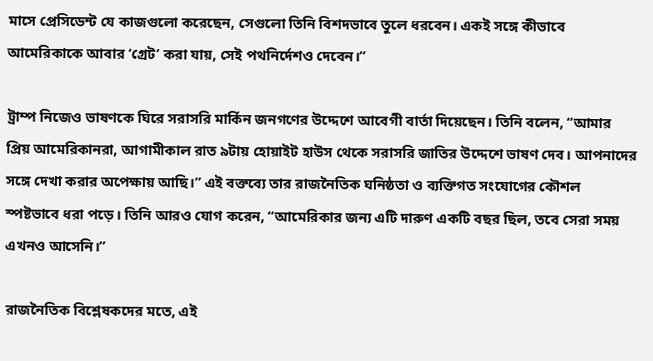মাসে প্রেসিডেন্ট যে কাজগুলো করেছেন, সেগুলো তিনি বিশদভাবে তুলে ধরবেন। একই সঙ্গে কীভাবে আমেরিকাকে আবার ‘গ্রেট’ করা যায়, সেই পথনির্দেশও দেবেন।”

ট্রাম্প নিজেও ভাষণকে ঘিরে সরাসরি মার্কিন জনগণের উদ্দেশে আবেগী বার্তা দিয়েছেন। তিনি বলেন, “আমার প্রিয় আমেরিকানরা, আগামীকাল রাত ৯টায় হোয়াইট হাউস থেকে সরাসরি জাতির উদ্দেশে ভাষণ দেব। আপনাদের সঙ্গে দেখা করার অপেক্ষায় আছি।” এই বক্তব্যে তার রাজনৈতিক ঘনিষ্ঠতা ও ব্যক্তিগত সংযোগের কৌশল স্পষ্টভাবে ধরা পড়ে। তিনি আরও যোগ করেন, “আমেরিকার জন্য এটি দারুণ একটি বছর ছিল, তবে সেরা সময় এখনও আসেনি।”

রাজনৈতিক বিশ্লেষকদের মতে, এই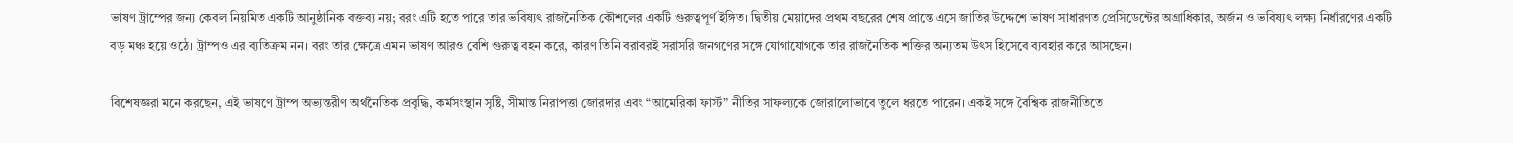ভাষণ ট্রাম্পের জন্য কেবল নিয়মিত একটি আনুষ্ঠানিক বক্তব্য নয়; বরং এটি হতে পারে তার ভবিষ্যৎ রাজনৈতিক কৌশলের একটি গুরুত্বপূর্ণ ইঙ্গিত। দ্বিতীয় মেয়াদের প্রথম বছরের শেষ প্রান্তে এসে জাতির উদ্দেশে ভাষণ সাধারণত প্রেসিডেন্টের অগ্রাধিকার, অর্জন ও ভবিষ্যৎ লক্ষ্য নির্ধারণের একটি বড় মঞ্চ হয়ে ওঠে। ট্রাম্পও এর ব্যতিক্রম নন। বরং তার ক্ষেত্রে এমন ভাষণ আরও বেশি গুরুত্ব বহন করে, কারণ তিনি বরাবরই সরাসরি জনগণের সঙ্গে যোগাযোগকে তার রাজনৈতিক শক্তির অন্যতম উৎস হিসেবে ব্যবহার করে আসছেন।

বিশেষজ্ঞরা মনে করছেন, এই ভাষণে ট্রাম্প অভ্যন্তরীণ অর্থনৈতিক প্রবৃদ্ধি, কর্মসংস্থান সৃষ্টি, সীমান্ত নিরাপত্তা জোরদার এবং “আমেরিকা ফার্স্ট” নীতির সাফল্যকে জোরালোভাবে তুলে ধরতে পারেন। একই সঙ্গে বৈশ্বিক রাজনীতিতে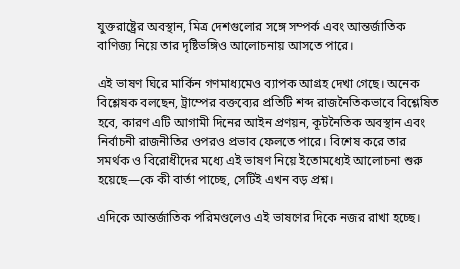যুক্তরাষ্ট্রের অবস্থান, মিত্র দেশগুলোর সঙ্গে সম্পর্ক এবং আন্তর্জাতিক বাণিজ্য নিয়ে তার দৃষ্টিভঙ্গিও আলোচনায় আসতে পারে।

এই ভাষণ ঘিরে মার্কিন গণমাধ্যমেও ব্যাপক আগ্রহ দেখা গেছে। অনেক বিশ্লেষক বলছেন, ট্রাম্পের বক্তব্যের প্রতিটি শব্দ রাজনৈতিকভাবে বিশ্লেষিত হবে, কারণ এটি আগামী দিনের আইন প্রণয়ন, কূটনৈতিক অবস্থান এবং নির্বাচনী রাজনীতির ওপরও প্রভাব ফেলতে পারে। বিশেষ করে তার সমর্থক ও বিরোধীদের মধ্যে এই ভাষণ নিয়ে ইতোমধ্যেই আলোচনা শুরু হয়েছে—কে কী বার্তা পাচ্ছে, সেটিই এখন বড় প্রশ্ন।

এদিকে আন্তর্জাতিক পরিমণ্ডলেও এই ভাষণের দিকে নজর রাখা হচ্ছে।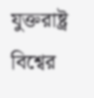যুক্তরাষ্ট্র বিশ্বের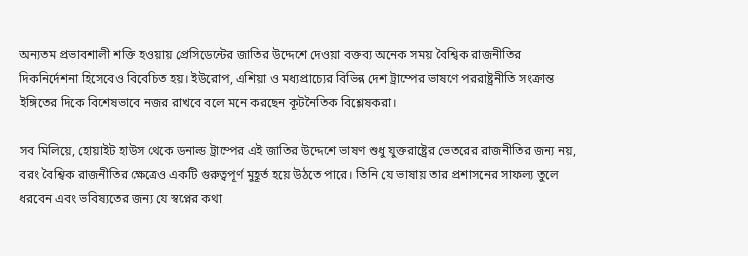অন্যতম প্রভাবশালী শক্তি হওয়ায় প্রেসিডেন্টের জাতির উদ্দেশে দেওয়া বক্তব্য অনেক সময় বৈশ্বিক রাজনীতির দিকনির্দেশনা হিসেবেও বিবেচিত হয়। ইউরোপ, এশিয়া ও মধ্যপ্রাচ্যের বিভিন্ন দেশ ট্রাম্পের ভাষণে পররাষ্ট্রনীতি সংক্রান্ত ইঙ্গিতের দিকে বিশেষভাবে নজর রাখবে বলে মনে করছেন কূটনৈতিক বিশ্লেষকরা।

সব মিলিয়ে, হোয়াইট হাউস থেকে ডনাল্ড ট্রাম্পের এই জাতির উদ্দেশে ভাষণ শুধু যুক্তরাষ্ট্রের ভেতরের রাজনীতির জন্য নয়, বরং বৈশ্বিক রাজনীতির ক্ষেত্রেও একটি গুরুত্বপূর্ণ মুহূর্ত হয়ে উঠতে পারে। তিনি যে ভাষায় তার প্রশাসনের সাফল্য তুলে ধরবেন এবং ভবিষ্যতের জন্য যে স্বপ্নের কথা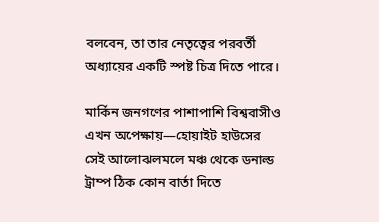বলবেন, তা তার নেতৃত্বের পরবর্তী অধ্যায়ের একটি স্পষ্ট চিত্র দিতে পারে।

মার্কিন জনগণের পাশাপাশি বিশ্ববাসীও এখন অপেক্ষায়—হোয়াইট হাউসের সেই আলোঝলমলে মঞ্চ থেকে ডনাল্ড ট্রাম্প ঠিক কোন বার্তা দিতে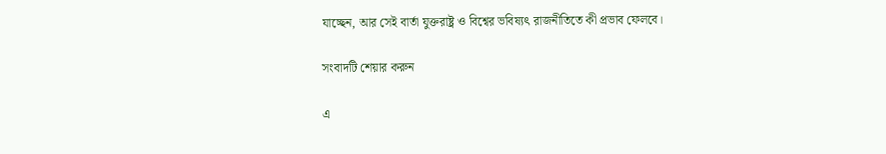যাচ্ছেন, আর সেই বার্তা যুক্তরাষ্ট্র ও বিশ্বের ভবিষ্যৎ রাজনীতিতে কী প্রভাব ফেলবে।

সংবাদটি শেয়ার করুন

এ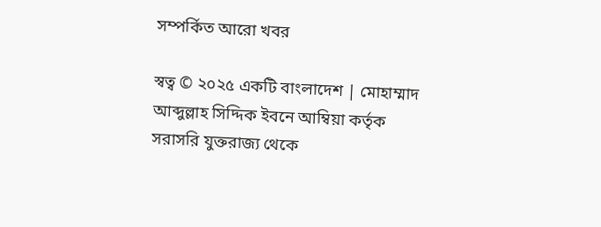সম্পর্কিত আরো খবর

স্বত্ব © ২০২৫ একটি বাংলাদেশ | মোহাম্মাদ আব্দুল্লাহ সিদ্দিক ইবনে আম্বিয়া কর্তৃক সরাসরি যুক্তরাজ্য থেকে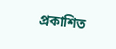প্রকাশিত